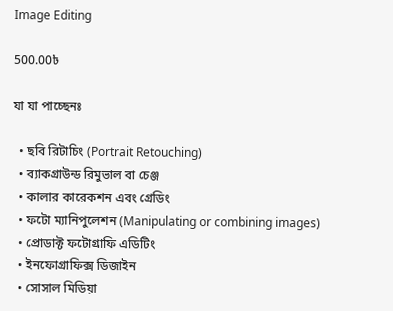Image Editing

500.00৳

যা যা পাচ্ছেনঃ

  • ছবি রিটাচিং (Portrait Retouching)
  • ব্যাকগ্রাউন্ড রিমুভাল বা চেঞ্জ
  • কালার কারেকশন এবং গ্রেডিং
  • ফটো ম্যানিপুলেশন (Manipulating or combining images)
  • প্রোডাক্ট ফটোগ্রাফি এডিটিং
  • ইনফোগ্রাফিক্স ডিজাইন
  • সোসাল মিডিয়া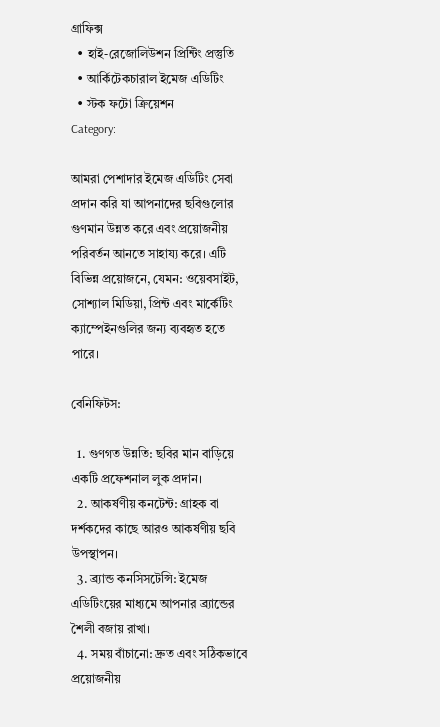গ্রাফিক্স
  • হাই-রেজোলিউশন প্রিন্টিং প্রস্তুতি
  • আর্কিটেকচারাল ইমেজ এডিটিং
  • স্টক ফটো ক্রিয়েশন
Category:

আমরা পেশাদার ইমেজ এডিটিং সেবা প্রদান করি যা আপনাদের ছবিগুলোর গুণমান উন্নত করে এবং প্রয়োজনীয় পরিবর্তন আনতে সাহায্য করে। এটি বিভিন্ন প্রয়োজনে, যেমন: ওয়েবসাইট, সোশ্যাল মিডিয়া, প্রিন্ট এবং মার্কেটিং ক্যাম্পেইনগুলির জন্য ব্যবহৃত হতে পারে।

বেনিফিটস:

  1. গুণগত উন্নতি: ছবির মান বাড়িয়ে একটি প্রফেশনাল লুক প্রদান।
  2. আকর্ষণীয় কনটেন্ট: গ্রাহক বা দর্শকদের কাছে আরও আকর্ষণীয় ছবি উপস্থাপন।
  3. ব্র্যান্ড কনসিসটেন্সি: ইমেজ এডিটিংয়ের মাধ্যমে আপনার ব্র্যান্ডের শৈলী বজায় রাখা।
  4. সময় বাঁচানো: দ্রুত এবং সঠিকভাবে প্রয়োজনীয়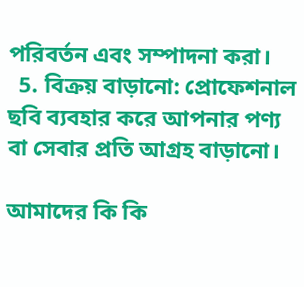পরিবর্তন এবং সম্পাদনা করা।
  5. বিক্রয় বাড়ানো: প্রোফেশনাল ছবি ব্যবহার করে আপনার পণ্য বা সেবার প্রতি আগ্রহ বাড়ানো।

আমাদের কি কি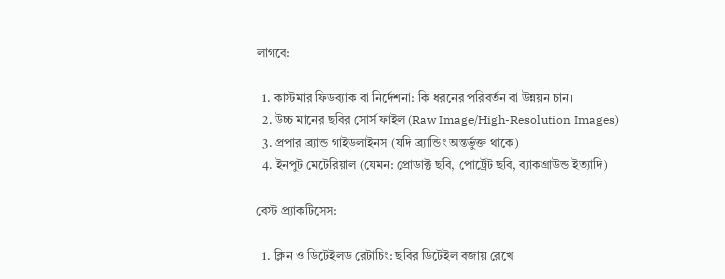লাগবে:

  1. কাস্টমার ফিডব্যাক বা নির্দেশনা: কি ধরনের পরিবর্তন বা উন্নয়ন চান।
  2. উচ্চ মানের ছবির সোর্স ফাইল (Raw Image/High-Resolution Images)
  3. প্রপার ব্র্যান্ড গাইডলাইনস (যদি ব্র্যান্ডিং অন্তর্ভুক্ত থাকে)
  4. ইনপুট মেটেরিয়াল (যেমন: প্রোডাক্ট ছবি, পোর্ট্রেট ছবি, ব্যাকগ্রাউন্ড ইত্যাদি)

বেস্ট প্র্যাকটিসেস:

  1. ক্লিন ও ডিটেইলড রেটাচিং: ছবির ডিটেইল বজায় রেখে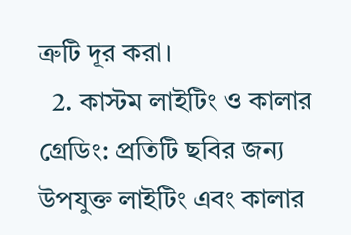ত্রুটি দূর করা।
  2. কাস্টম লাইটিং ও কালার গ্রেডিং: প্রতিটি ছবির জন্য উপযুক্ত লাইটিং এবং কালার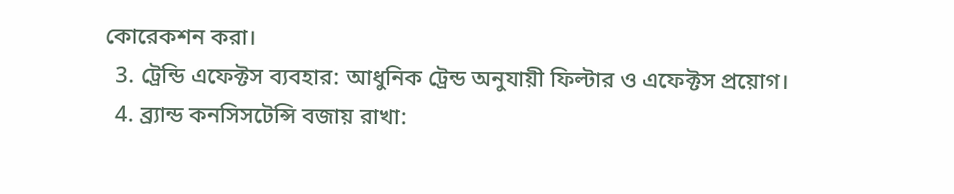কোরেকশন করা।
  3. ট্রেন্ডি এফেক্টস ব্যবহার: আধুনিক ট্রেন্ড অনুযায়ী ফিল্টার ও এফেক্টস প্রয়োগ।
  4. ব্র্যান্ড কনসিসটেন্সি বজায় রাখা: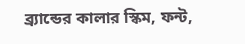ব্র্যান্ডের কালার স্কিম, ফন্ট,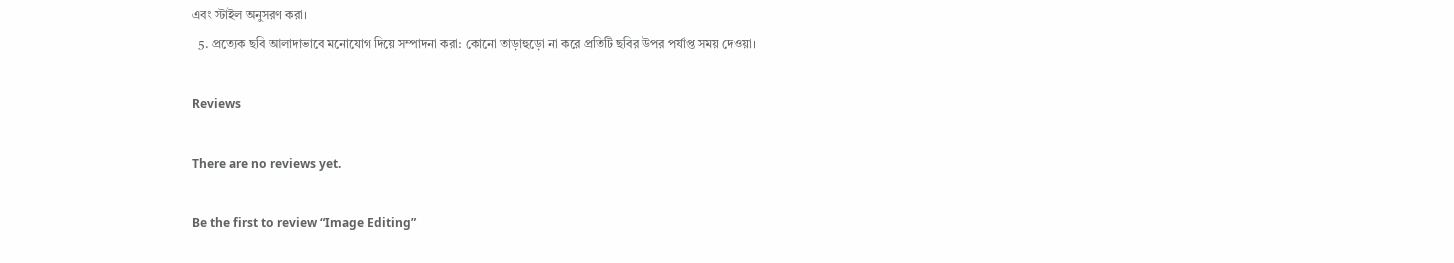এবং স্টাইল অনুসরণ করা।
  5. প্রত্যেক ছবি আলাদাভাবে মনোযোগ দিয়ে সম্পাদনা করা: কোনো তাড়াহুড়ো না করে প্রতিটি ছবির উপর পর্যাপ্ত সময় দেওয়া।

Reviews

There are no reviews yet.

Be the first to review “Image Editing”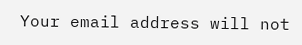Your email address will not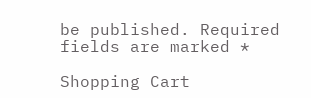be published. Required fields are marked *

Shopping Cart